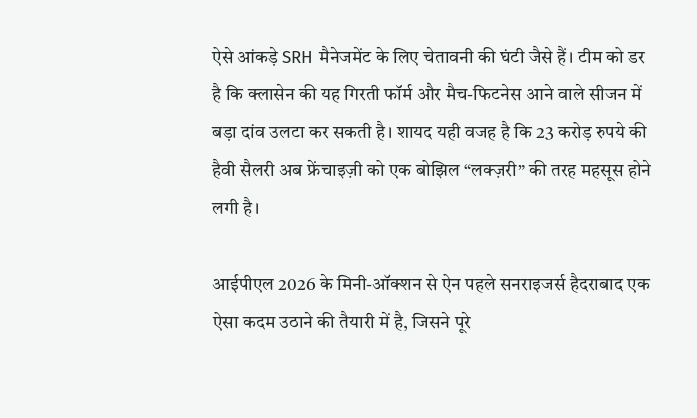ऐसे आंकड़े SRH मैनेजमेंट के लिए चेतावनी की घंटी जैसे हैं। टीम को डर है कि क्लासेन की यह गिरती फॉर्म और मैच-फिटनेस आने वाले सीजन में बड़ा दांव उलटा कर सकती है। शायद यही वजह है कि 23 करोड़ रुपये की हैवी सैलरी अब फ्रेंचाइज़ी को एक बोझिल “लक्ज़री” की तरह महसूस होने लगी है।

आईपीएल 2026 के मिनी-ऑक्शन से ऐन पहले सनराइजर्स हैदराबाद एक ऐसा कदम उठाने की तैयारी में है, जिसने पूरे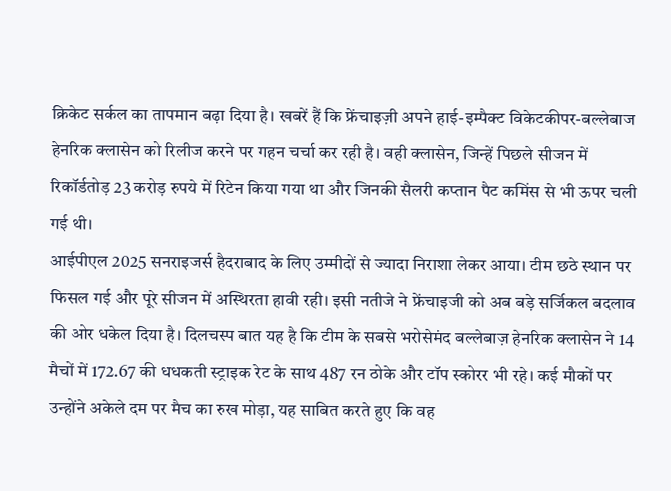क्रिकेट सर्कल का तापमान बढ़ा दिया है। खबरें हैं कि फ्रेंचाइज़ी अपने हाई-इम्पैक्ट विकेटकीपर-बल्लेबाज हेनरिक क्लासेन को रिलीज करने पर गहन चर्चा कर रही है। वही क्लासेन, जिन्हें पिछले सीजन में रिकॉर्डतोड़ 23 करोड़ रुपये में रिटेन किया गया था और जिनकी सैलरी कप्तान पैट कमिंस से भी ऊपर चली गई थी।
आईपीएल 2025 सनराइजर्स हैदराबाद के लिए उम्मीदों से ज्यादा निराशा लेकर आया। टीम छठे स्थान पर फिसल गई और पूरे सीजन में अस्थिरता हावी रही। इसी नतीजे ने फ्रेंचाइजी को अब बड़े सर्जिकल बदलाव की ओर धकेल दिया है। दिलचस्प बात यह है कि टीम के सबसे भरोसेमंद बल्लेबाज़ हेनरिक क्लासेन ने 14 मैचों में 172.67 की धधकती स्ट्राइक रेट के साथ 487 रन ठोके और टॉप स्कोरर भी रहे। कई मौकों पर उन्होंने अकेले दम पर मैच का रुख मोड़ा, यह साबित करते हुए कि वह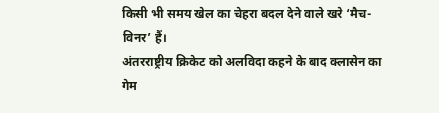किसी भी समय खेल का चेहरा बदल देने वाले खरे ‘मैच-विनर’ हैं।
अंतरराष्ट्रीय क्रिकेट को अलविदा कहने के बाद क्लासेन का गेम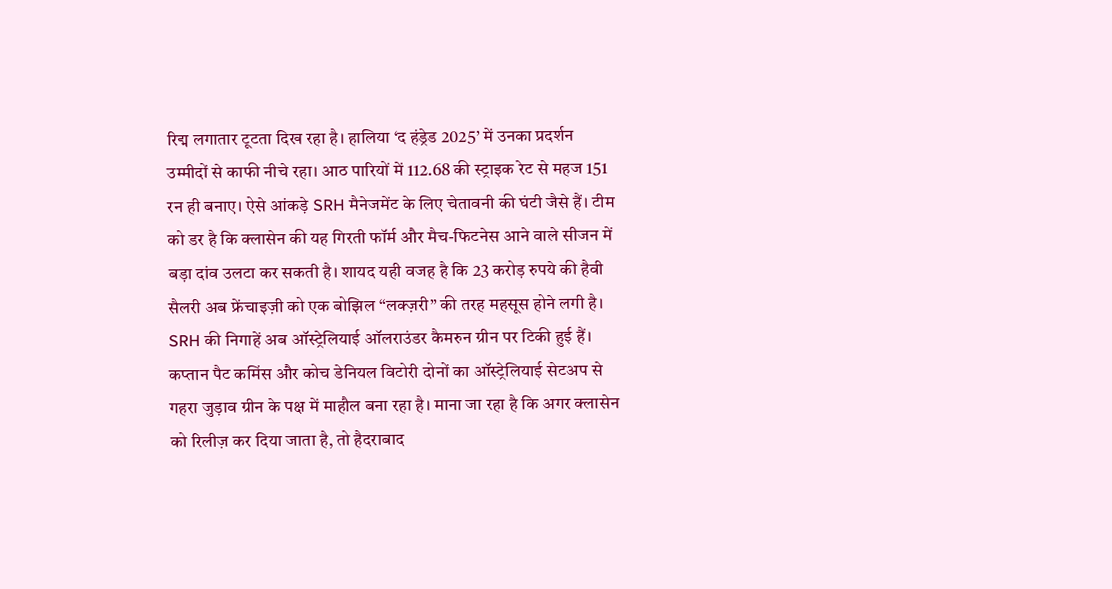रिद्म लगातार टूटता दिख रहा है। हालिया ‘द हंड्रेड 2025’ में उनका प्रदर्शन उम्मीदों से काफी नीचे रहा। आठ पारियों में 112.68 की स्ट्राइक रेट से महज 151 रन ही बनाए। ऐसे आंकड़े SRH मैनेजमेंट के लिए चेतावनी की घंटी जैसे हैं। टीम को डर है कि क्लासेन की यह गिरती फॉर्म और मैच-फिटनेस आने वाले सीजन में बड़ा दांव उलटा कर सकती है। शायद यही वजह है कि 23 करोड़ रुपये की हैवी सैलरी अब फ्रेंचाइज़ी को एक बोझिल “लक्ज़री” की तरह महसूस होने लगी है।
SRH की निगाहें अब ऑस्ट्रेलियाई ऑलराउंडर कैमरुन ग्रीन पर टिकी हुई हैं। कप्तान पैट कमिंस और कोच डेनियल विटोरी दोनों का ऑस्ट्रेलियाई सेटअप से गहरा जुड़ाव ग्रीन के पक्ष में माहौल बना रहा है। माना जा रहा है कि अगर क्लासेन को रिलीज़ कर दिया जाता है, तो हैदराबाद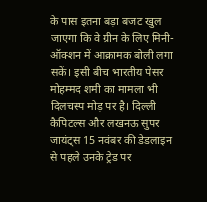के पास इतना बड़ा बजट खुल जाएगा कि वे ग्रीन के लिए मिनी-ऑक्शन में आक्रामक बोली लगा सकें। इसी बीच भारतीय पेसर मोहम्मद शमी का मामला भी दिलचस्प मोड़ पर है। दिल्ली कैपिटल्स और लखनऊ सुपर जायंट्स 15 नवंबर की डेडलाइन से पहले उनके ट्रेड पर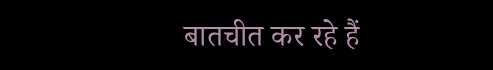बातचीत कर रहे हैं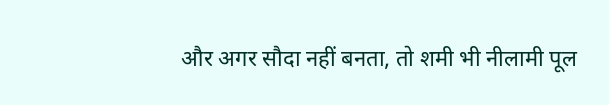और अगर सौदा नहीं बनता, तो शमी भी नीलामी पूल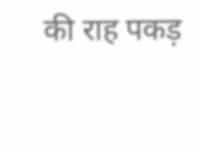की राह पकड़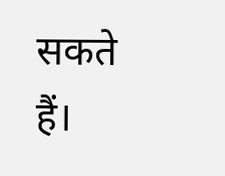सकते हैं।